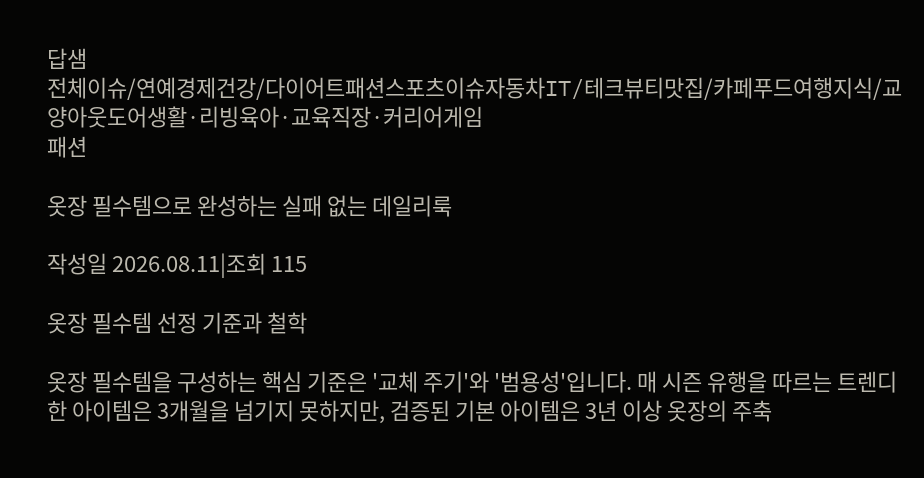답샘
전체이슈/연예경제건강/다이어트패션스포츠이슈자동차IT/테크뷰티맛집/카페푸드여행지식/교양아웃도어생활·리빙육아·교육직장·커리어게임
패션

옷장 필수템으로 완성하는 실패 없는 데일리룩

작성일 2026.08.11|조회 115

옷장 필수템 선정 기준과 철학

옷장 필수템을 구성하는 핵심 기준은 '교체 주기'와 '범용성'입니다. 매 시즌 유행을 따르는 트렌디한 아이템은 3개월을 넘기지 못하지만, 검증된 기본 아이템은 3년 이상 옷장의 주축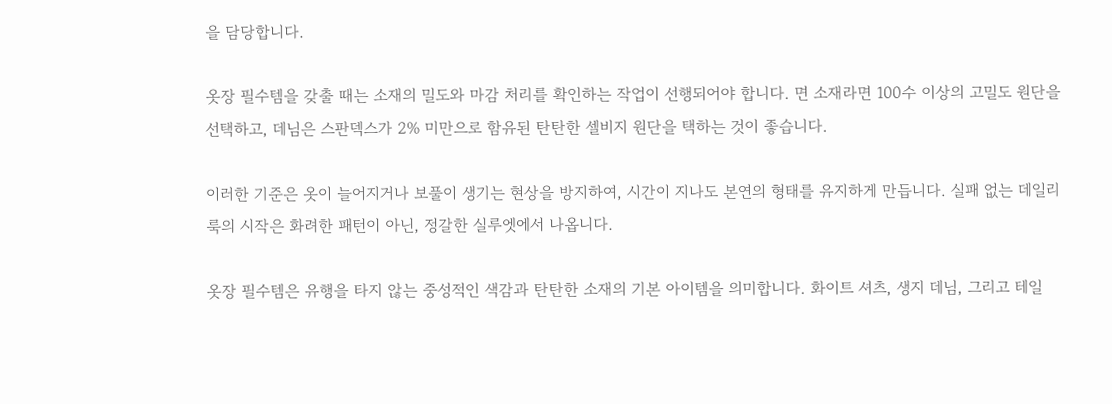을 담당합니다.

옷장 필수템을 갖출 때는 소재의 밀도와 마감 처리를 확인하는 작업이 선행되어야 합니다. 면 소재라면 100수 이상의 고밀도 원단을 선택하고, 데님은 스판덱스가 2% 미만으로 함유된 탄탄한 셀비지 원단을 택하는 것이 좋습니다.

이러한 기준은 옷이 늘어지거나 보풀이 생기는 현상을 방지하여, 시간이 지나도 본연의 형태를 유지하게 만듭니다. 실패 없는 데일리룩의 시작은 화려한 패턴이 아닌, 정갈한 실루엣에서 나옵니다.

옷장 필수템은 유행을 타지 않는 중성적인 색감과 탄탄한 소재의 기본 아이템을 의미합니다. 화이트 셔츠, 생지 데님, 그리고 테일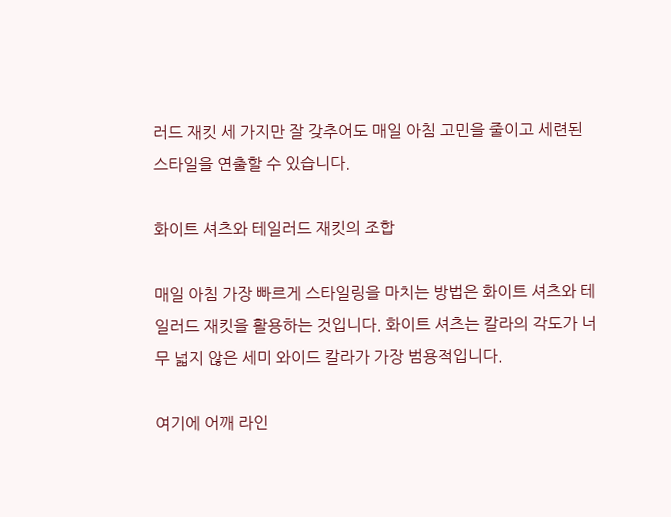러드 재킷 세 가지만 잘 갖추어도 매일 아침 고민을 줄이고 세련된 스타일을 연출할 수 있습니다.

화이트 셔츠와 테일러드 재킷의 조합

매일 아침 가장 빠르게 스타일링을 마치는 방법은 화이트 셔츠와 테일러드 재킷을 활용하는 것입니다. 화이트 셔츠는 칼라의 각도가 너무 넓지 않은 세미 와이드 칼라가 가장 범용적입니다.

여기에 어깨 라인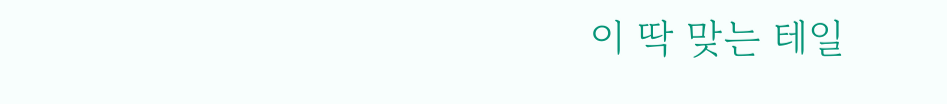이 딱 맞는 테일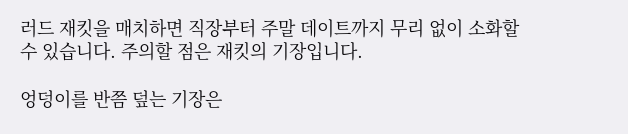러드 재킷을 매치하면 직장부터 주말 데이트까지 무리 없이 소화할 수 있습니다. 주의할 점은 재킷의 기장입니다.

엉덩이를 반쯤 덮는 기장은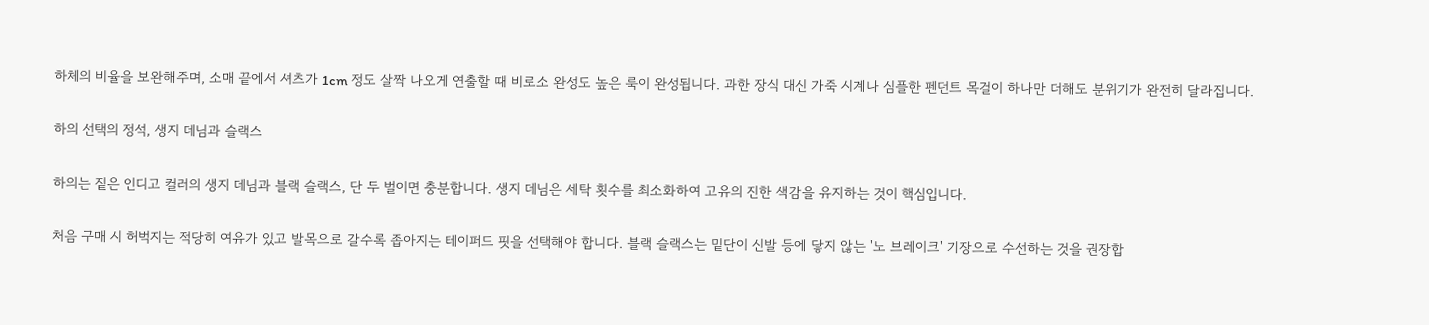하체의 비율을 보완해주며, 소매 끝에서 셔츠가 1cm 정도 살짝 나오게 연출할 때 비로소 완성도 높은 룩이 완성됩니다. 과한 장식 대신 가죽 시계나 심플한 펜던트 목걸이 하나만 더해도 분위기가 완전히 달라집니다.

하의 선택의 정석, 생지 데님과 슬랙스

하의는 짙은 인디고 컬러의 생지 데님과 블랙 슬랙스, 단 두 벌이면 충분합니다. 생지 데님은 세탁 횟수를 최소화하여 고유의 진한 색감을 유지하는 것이 핵심입니다.

처음 구매 시 허벅지는 적당히 여유가 있고 발목으로 갈수록 좁아지는 테이퍼드 핏을 선택해야 합니다. 블랙 슬랙스는 밑단이 신발 등에 닿지 않는 '노 브레이크' 기장으로 수선하는 것을 권장합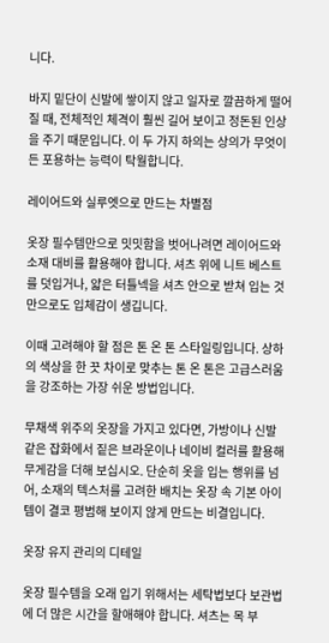니다.

바지 밑단이 신발에 쌓이지 않고 일자로 깔끔하게 떨어질 때, 전체적인 체격이 훨씬 길어 보이고 정돈된 인상을 주기 때문입니다. 이 두 가지 하의는 상의가 무엇이든 포용하는 능력이 탁월합니다.

레이어드와 실루엣으로 만드는 차별점

옷장 필수템만으로 밋밋함을 벗어나려면 레이어드와 소재 대비를 활용해야 합니다. 셔츠 위에 니트 베스트를 덧입거나, 얇은 터틀넥을 셔츠 안으로 받쳐 입는 것만으로도 입체감이 생깁니다.

이때 고려해야 할 점은 톤 온 톤 스타일링입니다. 상하의 색상을 한 끗 차이로 맞추는 톤 온 톤은 고급스러움을 강조하는 가장 쉬운 방법입니다.

무채색 위주의 옷장을 가지고 있다면, 가방이나 신발 같은 잡화에서 짙은 브라운이나 네이비 컬러를 활용해 무게감을 더해 보십시오. 단순히 옷을 입는 행위를 넘어, 소재의 텍스처를 고려한 배치는 옷장 속 기본 아이템이 결코 평범해 보이지 않게 만드는 비결입니다.

옷장 유지 관리의 디테일

옷장 필수템을 오래 입기 위해서는 세탁법보다 보관법에 더 많은 시간을 할애해야 합니다. 셔츠는 목 부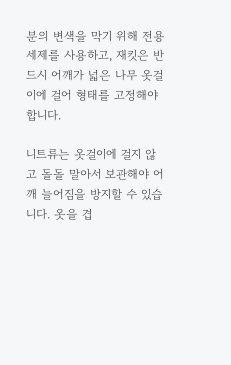분의 변색을 막기 위해 전용 세제를 사용하고, 재킷은 반드시 어깨가 넓은 나무 옷걸이에 걸어 형태를 고정해야 합니다.

니트류는 옷걸이에 걸지 않고 돌돌 말아서 보관해야 어깨 늘어짐을 방지할 수 있습니다. 옷을 겹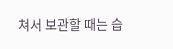쳐서 보관할 때는 습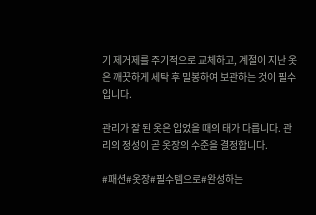기 제거제를 주기적으로 교체하고, 계절이 지난 옷은 깨끗하게 세탁 후 밀봉하여 보관하는 것이 필수입니다.

관리가 잘 된 옷은 입었을 때의 태가 다릅니다. 관리의 정성이 곧 옷장의 수준을 결정합니다.

#패션#옷장#필수템으로#완성하는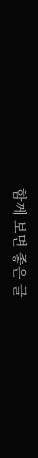함께 보면 좋은 글